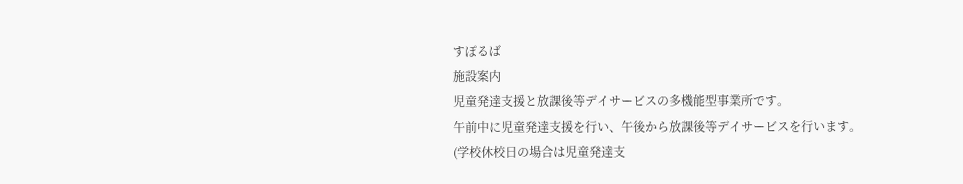すぽるば
施設案内
児童発達支援と放課後等デイサービスの多機能型事業所です。
午前中に児童発達支援を行い、午後から放課後等デイサービスを行います。
(学校休校日の場合は児童発達支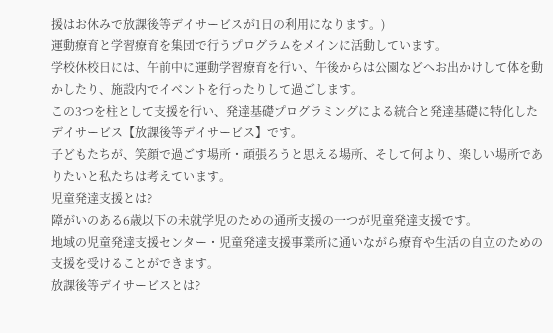援はお休みで放課後等デイサービスが1日の利用になります。)
運動療育と学習療育を集団で行うプログラムをメインに活動しています。
学校休校日には、午前中に運動学習療育を行い、午後からは公園などへお出かけして体を動かしたり、施設内でイベントを行ったりして過ごします。
この3つを柱として支援を行い、発達基礎プログラミングによる統合と発達基礎に特化したデイサービス【放課後等デイサービス】です。
子どもたちが、笑顔で過ごす場所・頑張ろうと思える場所、そして何より、楽しい場所でありたいと私たちは考えています。
児童発達支援とは?
障がいのある6歳以下の未就学児のための通所支援の一つが児童発達支援です。
地域の児童発達支援センター・児童発達支援事業所に通いながら療育や生活の自立のための支援を受けることができます。
放課後等デイサービスとは?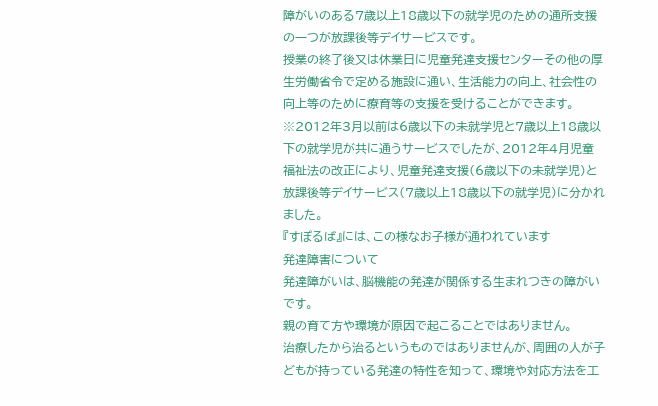障がいのある7歳以上18歳以下の就学児のための通所支援の一つが放課後等デイサービスです。
授業の終了後又は休業日に児童発達支援センターその他の厚生労働省令で定める施設に通い、生活能力の向上、社会性の向上等のために療育等の支援を受けることができます。
※2012年3月以前は6歳以下の未就学児と7歳以上18歳以下の就学児が共に通うサービスでしたが、2012年4月児童福祉法の改正により、児童発達支援(6歳以下の未就学児)と放課後等デイサービス(7歳以上18歳以下の就学児)に分かれました。
『すぽるば』には、この様なお子様が通われています
発達障害について
発達障がいは、脳機能の発達が関係する生まれつきの障がいです。
親の育て方や環境が原因で起こることではありません。
治療したから治るというものではありませんが、周囲の人が子どもが持っている発達の特性を知って、環境や対応方法を工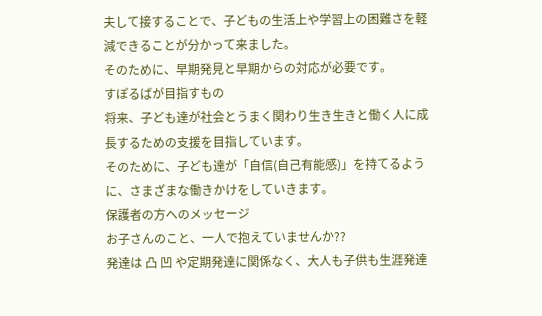夫して接することで、子どもの生活上や学習上の困難さを軽減できることが分かって来ました。
そのために、早期発見と早期からの対応が必要です。
すぽるばが目指すもの
将来、子ども達が社会とうまく関わり生き生きと働く人に成長するための支援を目指しています。
そのために、子ども達が「自信(自己有能感)」を持てるように、さまざまな働きかけをしていきます。
保護者の方へのメッセージ
お子さんのこと、一人で抱えていませんか??
発達は 凸 凹 や定期発達に関係なく、大人も子供も生涯発達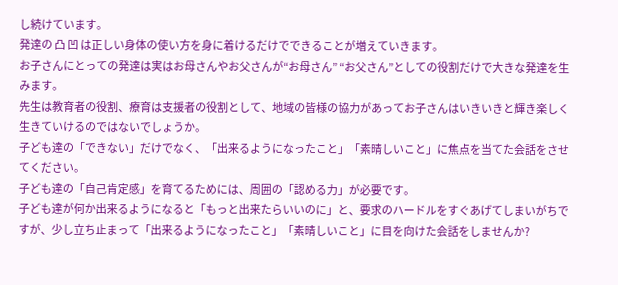し続けています。
発達の 凸 凹 は正しい身体の使い方を身に着けるだけでできることが増えていきます。
お子さんにとっての発達は実はお母さんやお父さんが“お母さん” “お父さん”としての役割だけで大きな発達を生みます。
先生は教育者の役割、療育は支援者の役割として、地域の皆様の協力があってお子さんはいきいきと輝き楽しく生きていけるのではないでしょうか。
子ども達の「できない」だけでなく、「出来るようになったこと」「素晴しいこと」に焦点を当てた会話をさせてください。
子ども達の「自己肯定感」を育てるためには、周囲の「認める力」が必要です。
子ども達が何か出来るようになると「もっと出来たらいいのに」と、要求のハードルをすぐあげてしまいがちですが、少し立ち止まって「出来るようになったこと」「素晴しいこと」に目を向けた会話をしませんか?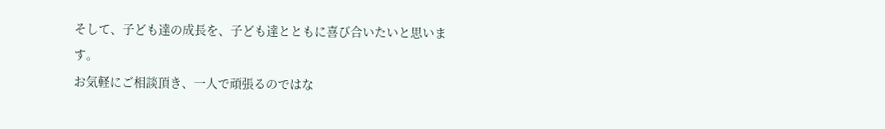そして、子ども達の成長を、子ども達とともに喜び合いたいと思います。
お気軽にご相談頂き、一人で頑張るのではな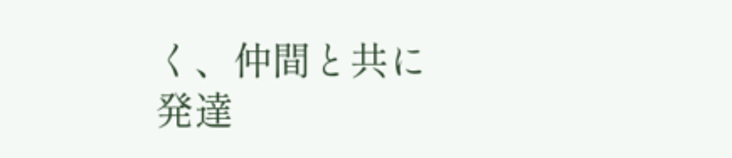く、仲間と共に発達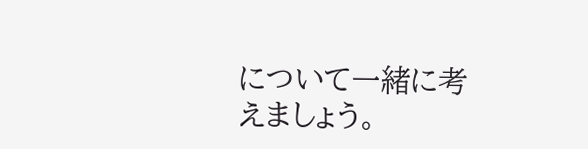について一緒に考えましょう。